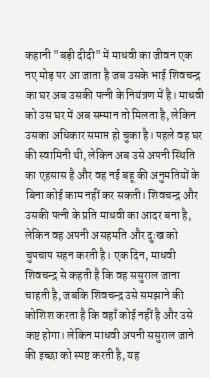कहानी "बड़ी दीदी" में माधवी का जीवन एक नए मोड़ पर आ जाता है जब उसके भाई शिवचन्द्र का घर अब उसकी पत्नी के नियंत्रण में है। माधवी को उस घर में अब सम्मान तो मिलता है, लेकिन उसका अधिकार समाप्त हो चुका है। पहले वह घर की स्वामिनी थी, लेकिन अब उसे अपनी स्थिति का एहसास है और वह नई बहू की अनुमतियों के बिना कोई काम नहीं कर सकती। शिवचन्द्र और उसकी पत्नी के प्रति माधवी का आदर बना है, लेकिन वह अपनी असहमति और दुःख को चुपचाप सहन करती है। एक दिन, माधवी शिवचन्द्र से कहती है कि वह ससुराल जाना चाहती है, जबकि शिवचन्द्र उसे समझाने की कोशिश करता है कि वहाँ कोई नहीं है और उसे कष्ट होगा। लेकिन माधवी अपनी ससुराल जाने की इच्छा को स्पष्ट करती है, यह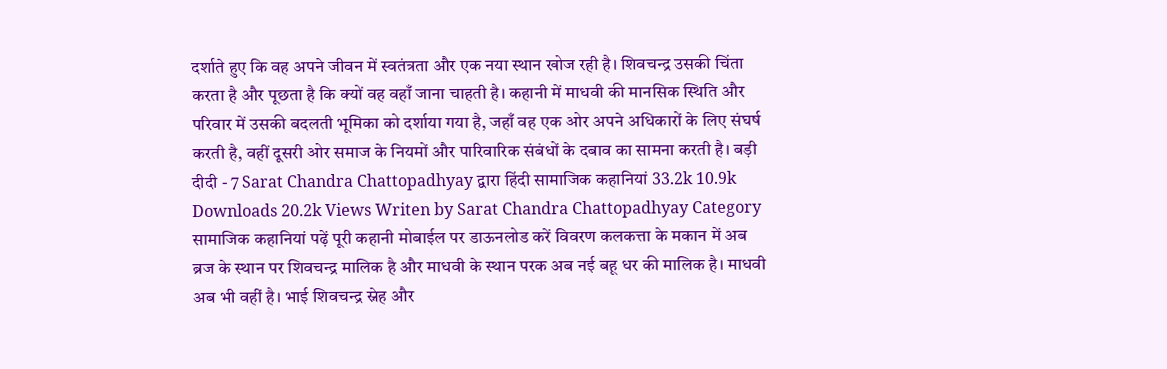दर्शाते हुए कि वह अपने जीवन में स्वतंत्रता और एक नया स्थान खोज रही है। शिवचन्द्र उसकी चिंता करता है और पूछता है कि क्यों वह वहाँ जाना चाहती है। कहानी में माधवी की मानसिक स्थिति और परिवार में उसकी बदलती भूमिका को दर्शाया गया है, जहाँ वह एक ओर अपने अधिकारों के लिए संघर्ष करती है, वहीं दूसरी ओर समाज के नियमों और पारिवारिक संबंधों के दबाव का सामना करती है। बड़ी दीदी - 7 Sarat Chandra Chattopadhyay द्वारा हिंदी सामाजिक कहानियां 33.2k 10.9k Downloads 20.2k Views Writen by Sarat Chandra Chattopadhyay Category सामाजिक कहानियां पढ़ें पूरी कहानी मोबाईल पर डाऊनलोड करें विवरण कलकत्ता के मकान में अब ब्रज के स्थान पर शिवचन्द्र मालिक है और माधवी के स्थान परक अब नई बहू धर की मालिक है। माधवी अब भी वहीं है। भाई शिवचन्द्र स्नेह और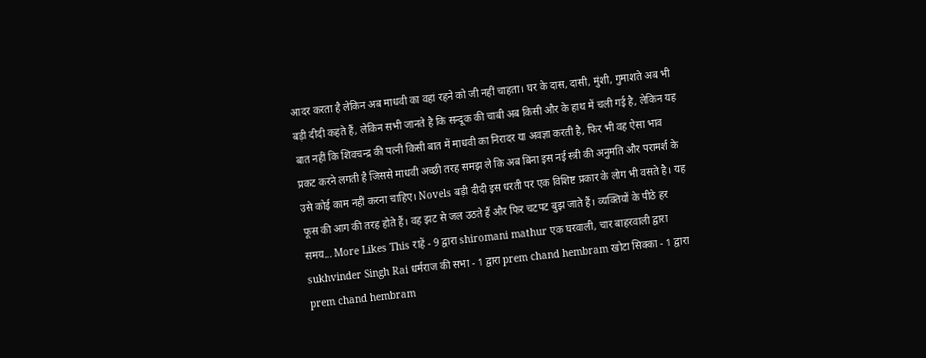आदर करता है लेकिन अब माधवी का वहां रहने को जी नहीं चाहता। घर के दास, दासी, मुंशी, गुमाशते अब भी बड़ी दीदी कहते हैं, लेकिन सभी जानते है कि सन्दूक की चाबी अब किसी और के हाथ में चली गई है, लेकिन यह बात नहीं कि शिवचन्द्र की पत्नी किसी बात में माधवी का निरादर या अवज्ञा करती है, फिर भी वह ऐसा भाव प्रकट करने लगती है जिससे माधवी अच्छी तरह समझ ले कि अब बिंना इस नई स्त्री की अनुमति और परामर्श के उसे कोई काम नहीं करना चाहिए। Novels बड़ी दीदी इस धरती पर एक विशिष्ट प्रकार के लोग भी वसते है। यह फूस की आग की तरह होते हैं। वह झट से जल उठते हैं और फिर चटपट बुझ जाते हैं। व्यक्तियों के पीठे हर समय... More Likes This राहें - 9 द्वारा shiromani mathur एक घरवाली, चार बाहरवाली द्वारा sukhvinder Singh Rai धर्मराज की सभा - 1 द्वारा prem chand hembram खोटा सिक्का - 1 द्वारा prem chand hembram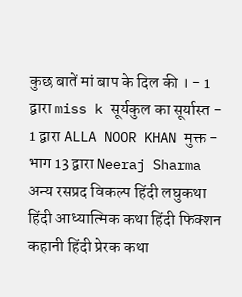कुछ बातें मां बाप के दिल की । - 1 द्वारा miss k सूर्यकुल का सूर्यास्त - 1 द्वारा ALLA NOOR KHAN मुक्त - भाग 13 द्वारा Neeraj Sharma अन्य रसप्रद विकल्प हिंदी लघुकथा हिंदी आध्यात्मिक कथा हिंदी फिक्शन कहानी हिंदी प्रेरक कथा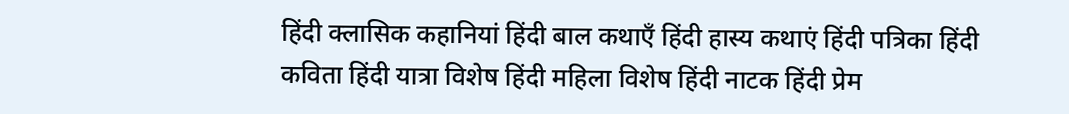हिंदी क्लासिक कहानियां हिंदी बाल कथाएँ हिंदी हास्य कथाएं हिंदी पत्रिका हिंदी कविता हिंदी यात्रा विशेष हिंदी महिला विशेष हिंदी नाटक हिंदी प्रेम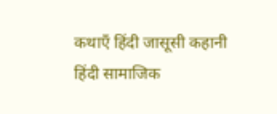कथाएँ हिंदी जासूसी कहानी हिंदी सामाजिक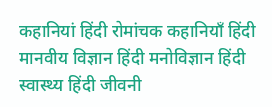कहानियां हिंदी रोमांचक कहानियाँ हिंदी मानवीय विज्ञान हिंदी मनोविज्ञान हिंदी स्वास्थ्य हिंदी जीवनी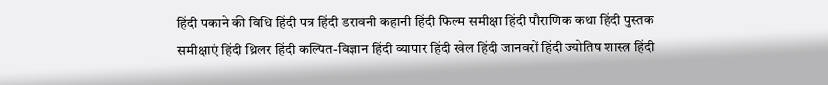हिंदी पकाने की विधि हिंदी पत्र हिंदी डरावनी कहानी हिंदी फिल्म समीक्षा हिंदी पौराणिक कथा हिंदी पुस्तक समीक्षाएं हिंदी थ्रिलर हिंदी कल्पित-विज्ञान हिंदी व्यापार हिंदी खेल हिंदी जानवरों हिंदी ज्योतिष शास्त्र हिंदी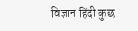विज्ञान हिंदी कुछ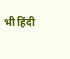भी हिंदी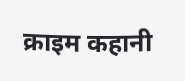क्राइम कहानी